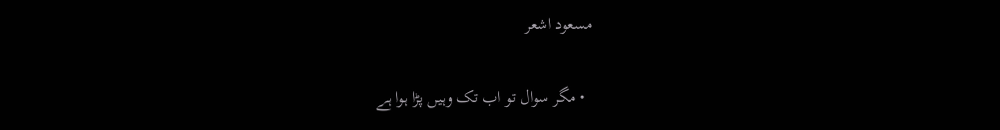مسعود اشعر

  • مگر سوال تو اب تک وہیں پڑا ہوا ہے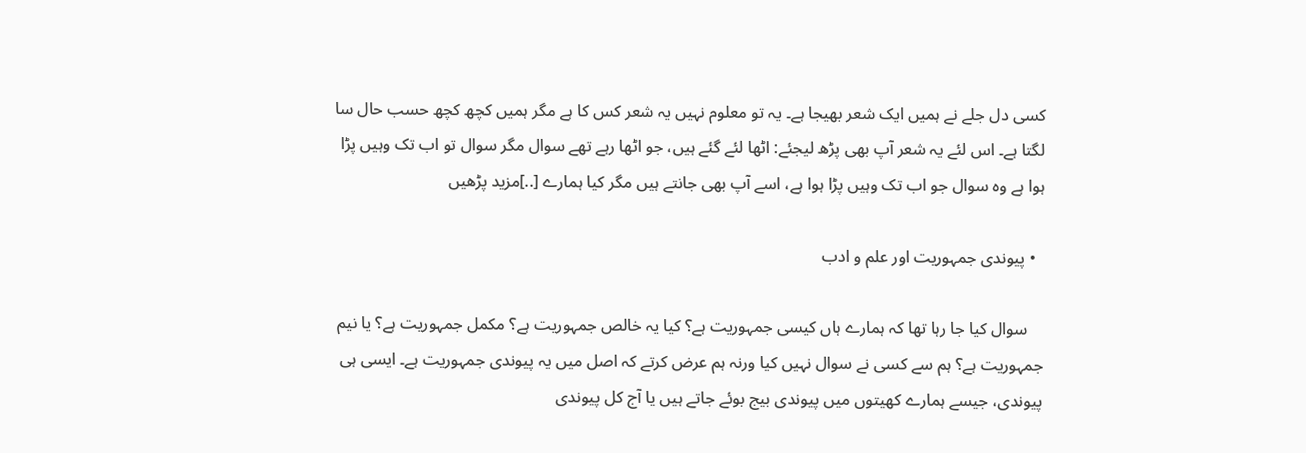کسی دل جلے نے ہمیں ایک شعر بھیجا ہے۔ یہ تو معلوم نہیں یہ شعر کس کا ہے مگر ہمیں کچھ کچھ حسب حال سا لگتا ہے۔ اس لئے یہ شعر آپ بھی پڑھ لیجئے: اٹھا لئے گئے ہیں، جو اٹھا رہے تھے سوال مگر سوال تو اب تک وہیں پڑا ہوا ہے وہ سوال جو اب تک وہیں پڑا ہوا ہے، اسے آپ بھی جانتے ہیں مگر کیا ہمارے [..]مزید پڑھیں

  • پیوندی جمہوریت اور علم و ادب

    سوال کیا جا رہا تھا کہ ہمارے ہاں کیسی جمہوریت ہے؟ کیا یہ خالص جمہوریت ہے؟ مکمل جمہوریت ہے؟ یا نیم جمہوریت ہے؟ ہم سے کسی نے سوال نہیں کیا ورنہ ہم عرض کرتے کہ اصل میں یہ پیوندی جمہوریت ہے۔ ایسی ہی پیوندی، جیسے ہمارے کھیتوں میں پیوندی بیج بوئے جاتے ہیں یا آج کل پیوندی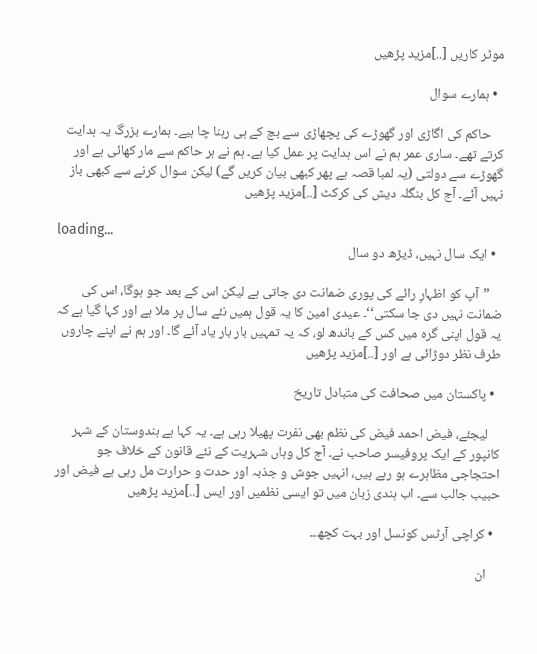موٹر کاریں [..]مزید پڑھیں

  • ہمارے سوال

    حاکم کی اگاڑی اور گھوڑے کی پچھاڑی سے بچ کے ہی رہنا چا ہیے۔ ہمارے بزرگ یہ ہدایت کرتے تھے۔ ساری عمر ہم نے اس ہدایت پر عمل کیا ہے۔ ہم نے ہر حاکم سے مار کھائی ہے اور گھوڑے سے دولتی (یہ لمبا قصہ ہے پھر کبھی بیان کریں گے) لیکن سوال کرنے سے کبھی باز نہیں آئے۔ آج کل بنگلہ دیش کی کرکٹ [..]مزید پڑھیں

loading...
  • ایک سال نہیں، ڈیڑھ دو سال

    ”آپ کو اظہارِ رائے کی پوری ضمانت دی جاتی ہے لیکن اس کے بعد جو ہوگا، اس کی ضمانت نہیں دی جا سکتی‘‘۔ عیدی امین کا یہ قول ہمیں نئے سال پر ملا ہے اور کہا گیا ہے کہ یہ قول اپنی گرہ میں کس کے باندھ لو، کہ یہ تمہیں بار بار یاد آئے گا۔ اور ہم نے اپنے چاروں طرف نظر دوڑائی ہے اور [..]مزید پڑھیں

  • پاکستان میں صحافت کی متبادل تاریخ

    لیجئے، فیض احمد فیض کی نظم بھی نفرت پھیلا رہی ہے۔ یہ کہا ہے ہندوستان کے شہر کانپور کے ایک پروفیسر صاحب نے۔ آج کل وہاں شہریت کے نئے قانون کے خلاف جو احتجاجی مظاہرے ہو رہے ہیں، انہیں جوش و جذبہ اور حدت و حرارت مل رہی ہے فیض اور حبیب جالب سے۔ اب ہندی زبان میں تو ایسی نظمیں اور ایس [..]مزید پڑھیں

  • کراچی آرٹس کونسل اور بہت کچھ۔۔

    ان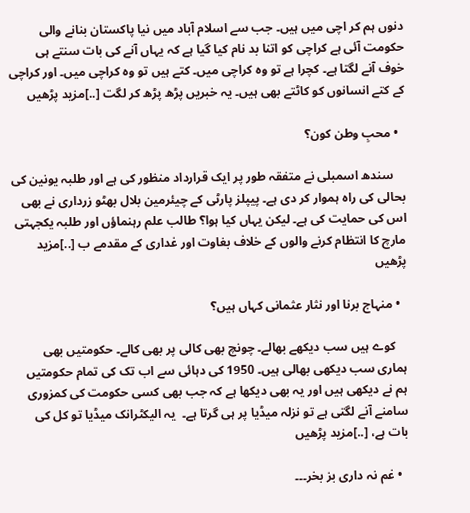دنوں ہم کر اچی میں ہیں۔ جب سے اسلام آباد میں نیا پاکستان بنانے والی حکومت آئی ہے کراچی کو اتنا بد نام کیا گیا ہے کہ یہاں آنے کی بات سنتے ہی خوف آنے لگتا ہے۔ کچرا ہے تو وہ کراچی میں۔ کتے ہیں تو وہ کراچی میں۔ اور کراچی کے کتے انسانوں کو کاٹتے بھی ہیں۔ یہ خبریں پڑھ پڑھ کر لگت [..]مزید پڑھیں

  • محبِ وطن کون؟

    سندھ اسمبلی نے متفقہ طور پر ایک قرارداد منظور کی ہے اور طلبہ یونین کی بحالی کی راہ ہموار کر دی ہے۔ پیپلز پارٹی کے چیئرمین بلال بھٹو زرداری نے بھی اس کی حمایت کی ہے۔ لیکن یہاں کیا ہوا؟ طالب علم رہنماؤں اور طلبہ یکجہتی مارچ کا انتظام کرنے والوں کے خلاف بغاوت اور غداری کے مقدمے ب [..]مزید پڑھیں

  • منہاج برنا اور نثار عثمانی کہاں ہیں؟

    کوے ہیں سب دیکھے بھالے۔ چونچ بھی کالی پر بھی کالے۔ حکومتیں بھی ہماری سب دیکھی بھالی ہیں۔ 1950 کی دہائی سے اب تک کی تمام حکومتیں ہم نے دیکھی ہیں اور یہ بھی دیکھا ہے کہ جب بھی کسی حکومت کی کمزوری سامنے آنے لگتی ہے تو نزلہ میڈیا پر ہی گرتا ہے۔  یہ الیکٹرانک میڈیا تو کل کی بات ہے، [..]مزید پڑھیں

  • غم نہ داری بز بخر۔۔۔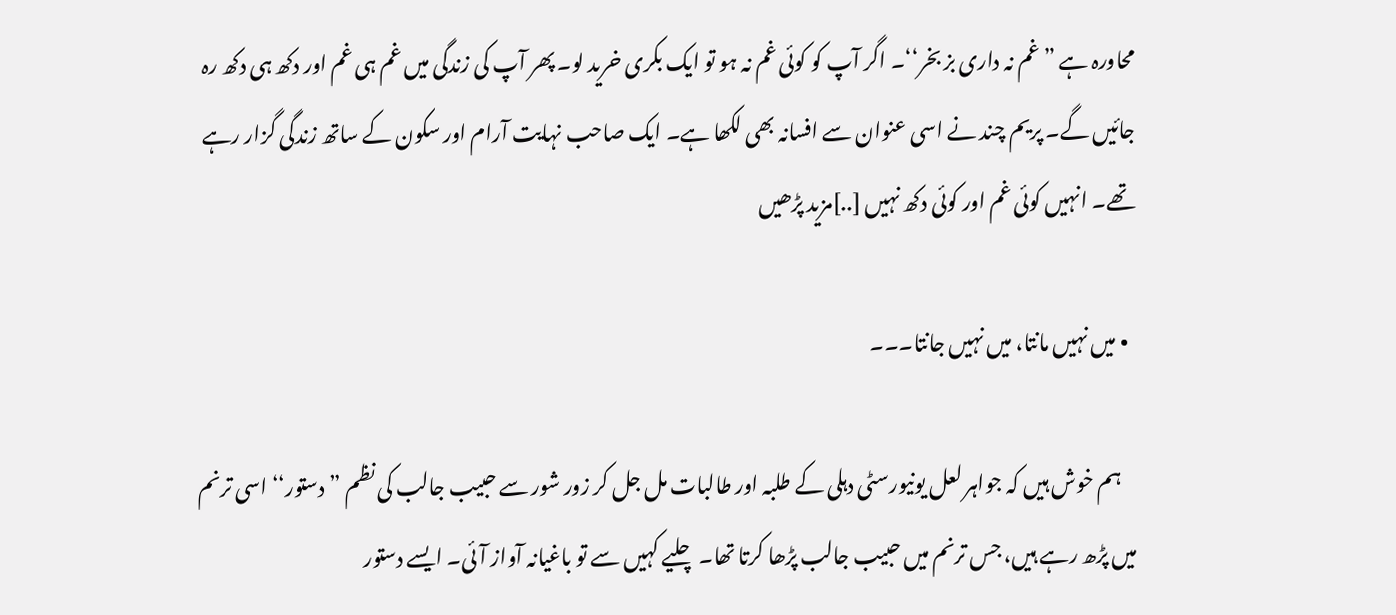محاورہ ہے ”غم نہ داری بز بخر‘‘۔ اگر آپ کو کوئی غم نہ ہو تو ایک بکری خرید لو۔ پھر آپ کی زندگی میں غم ہی غم اور دکھ ہی دکھ رہ جائیں گے۔ پریم چند نے اسی عنوان سے افسانہ بھی لکھا ہے۔ ایک صاحب نہایت آرام اور سکون کے ساتھ زندگی گزار رہے تھے۔ انہیں کوئی غم اور کوئی دکھ نہیں [..]مزید پڑھیں

  • میں نہیں مانتا، میں نہیں جانتا۔۔۔

    ہم خوش ہیں کہ جواہر لعل یونیورسٹی دہلی کے طلبہ اور طالبات مل جل کر زور شور سے حبیب جالب کی نظم ”دستور‘‘ اسی ترنم میں پڑھ رہے ہیں، جس ترنم میں حبیب جالب پڑھا کرتا تھا۔ چلیے کہیں سے تو باغیانہ آواز آئی۔ ایسے دستور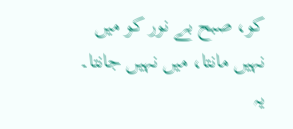کو، صبح بے نور کو میں نہیں مانتا، میں نہیں جانتا۔ یہ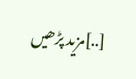[..]مزید پڑھیں